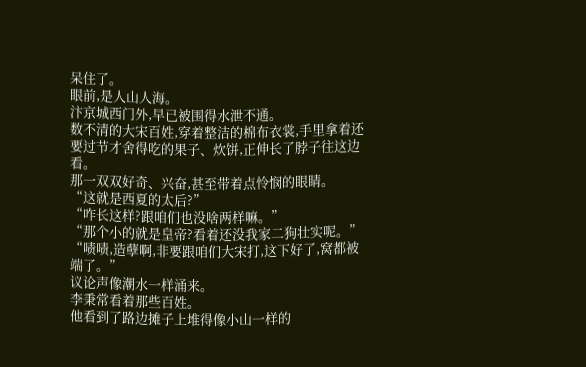呆住了。
眼前,是人山人海。
汴京城西门外,早已被围得水泄不通。
数不清的大宋百姓,穿着整洁的棉布衣裳,手里拿着还要过节才舍得吃的果子、炊饼,正伸长了脖子往这边看。
那一双双好奇、兴奋,甚至带着点怜悯的眼睛。
“这就是西夏的太后?”
“咋长这样?跟咱们也没啥两样嘛。”
“那个小的就是皇帝?看着还没我家二狗壮实呢。”
“啧啧,造孽啊,非要跟咱们大宋打,这下好了,窝都被端了。”
议论声像潮水一样涌来。
李秉常看着那些百姓。
他看到了路边摊子上堆得像小山一样的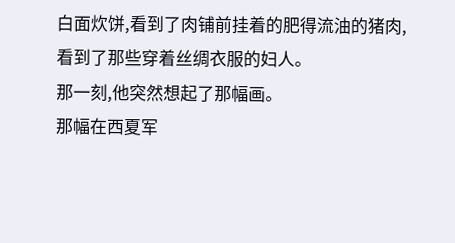白面炊饼,看到了肉铺前挂着的肥得流油的猪肉,看到了那些穿着丝绸衣服的妇人。
那一刻,他突然想起了那幅画。
那幅在西夏军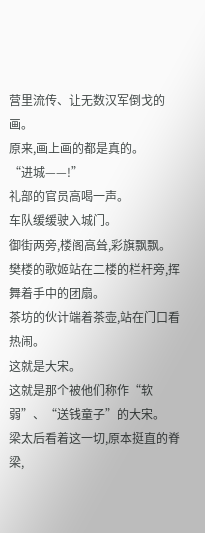营里流传、让无数汉军倒戈的画。
原来,画上画的都是真的。
“进城——!”
礼部的官员高喝一声。
车队缓缓驶入城门。
御街两旁,楼阁高耸,彩旗飘飘。
樊楼的歌姬站在二楼的栏杆旁,挥舞着手中的团扇。
茶坊的伙计端着茶壶,站在门口看热闹。
这就是大宋。
这就是那个被他们称作“软弱”、“送钱童子”的大宋。
梁太后看着这一切,原本挺直的脊梁,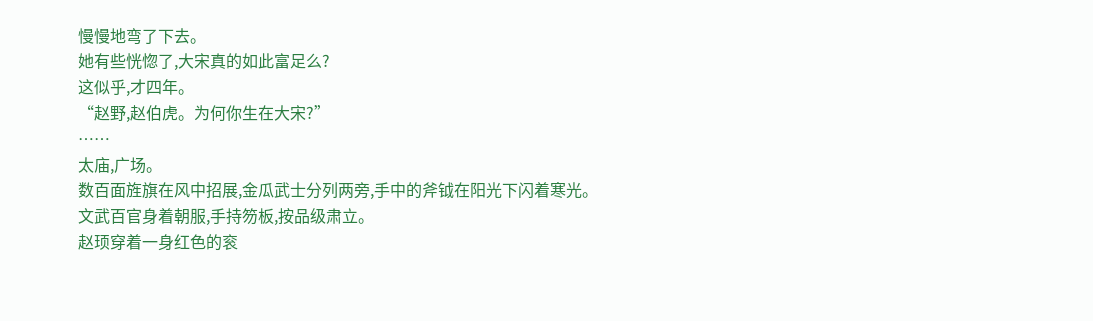慢慢地弯了下去。
她有些恍惚了,大宋真的如此富足么?
这似乎,才四年。
“赵野,赵伯虎。为何你生在大宋?”
……
太庙,广场。
数百面旌旗在风中招展,金瓜武士分列两旁,手中的斧钺在阳光下闪着寒光。
文武百官身着朝服,手持笏板,按品级肃立。
赵顼穿着一身红色的衮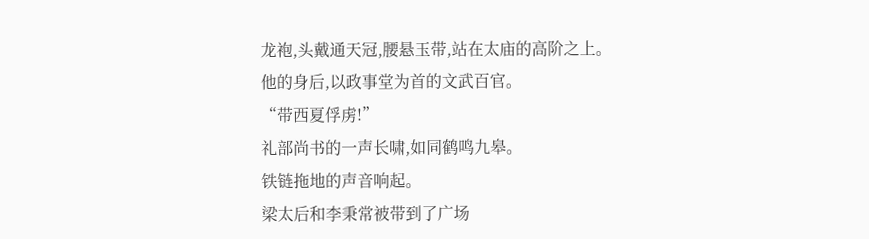龙袍,头戴通天冠,腰悬玉带,站在太庙的高阶之上。
他的身后,以政事堂为首的文武百官。
“带西夏俘虏!”
礼部尚书的一声长啸,如同鹤鸣九皋。
铁链拖地的声音响起。
梁太后和李秉常被带到了广场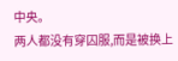中央。
两人都没有穿囚服,而是被换上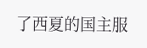了西夏的国主服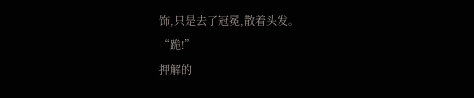饰,只是去了冠冕,散着头发。
“跪!”
押解的